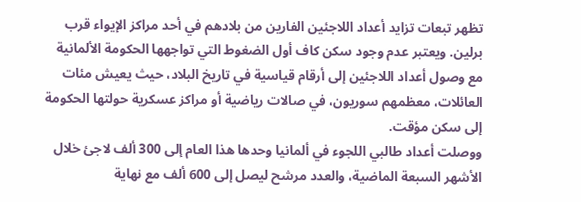تظهر تبعات تزايد أعداد اللاجئين الفارين من بلادهم في أحد مراكز الإيواء قرب برلين. ويعتبر عدم وجود سكن كاف أول الضغوط التي تواجهها الحكومة الألمانية مع وصول أعداد اللاجئين إلى أرقام قياسية في تاريخ البلاد، حيث يعيش مئات العائلات، معظمهم سوريون، في صالات رياضية أو مراكز عسكرية حولتها الحكومة إلى سكن مؤقت.
ووصلت أعداد طالبي اللجوء في ألمانيا وحدها هذا العام إلى 300 ألف لاجئ خلال الأشهر السبعة الماضية، والعدد مرشح ليصل إلى 600 ألف مع نهاية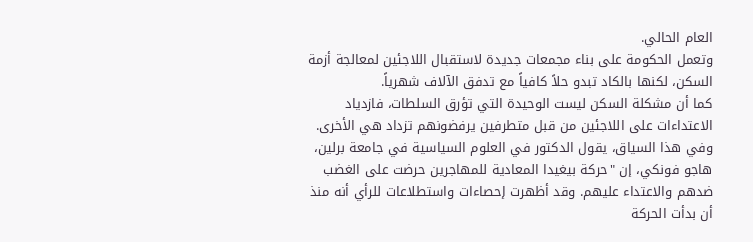العام الحالي.
وتعمل الحكومة على بناء مجمعات جديدة لاستقبال اللاجئين لمعالجة أزمة السكن، لكنها بالكاد تبدو حلاً كافياً مع تدفق الآلاف شهرياً.
كما أن مشكلة السكن ليست الوحيدة التي تؤرق السلطات، فازدياد الاعتداءات على اللاجئين من قبل متطرفين يرفضونهم تزداد هي الأخرى.
وفي هذا السياق، يقول الدكتور في العلوم السياسية في جامعة برلين، هاجو فونكي، إن "حركة بيغيدا المعادية للمهاجرين حرضت على الغضب ضدهم والاعتداء عليهم. وقد أظهرت إحصاءات واستطلاعات للرأي أنه منذ أن بدأت الحركة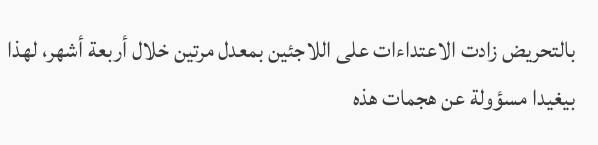بالتحريض زادت الاعتداءات على اللاجئين بمعدل مرتين خلال أربعة أشهر، لهذا بيغيدا مسؤولة عن هجمات هذه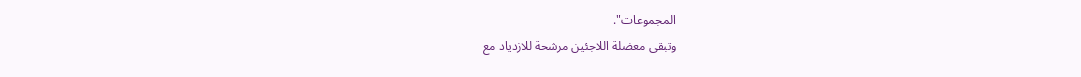المجموعات".
وتبقى معضلة اللاجئين مرشحة للازدياد مع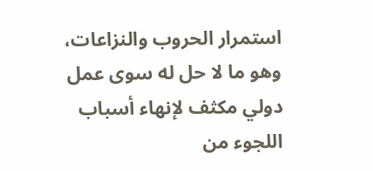استمرار الحروب والنزاعات، وهو ما لا حل له سوى عمل دولي مكثف لإنهاء أسباب اللجوء من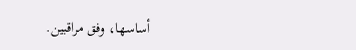أساسها، وفق مراقبين.